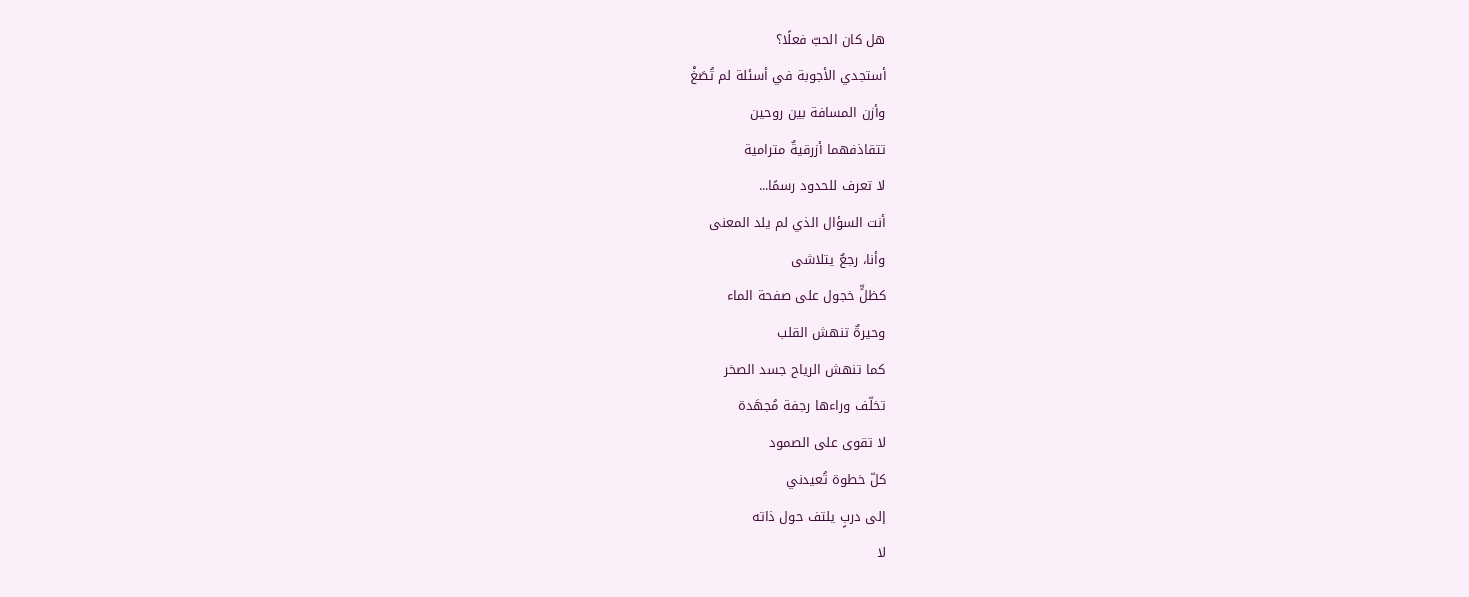هل كان الحبّ فعلًا؟
أستجدي الأجوبة في أسئلة لم تُصَغْ
وأزن المسافة بين روحين
تتقاذفهما أزرقيةٌ مترامية
لا تعرف للحدود رسمًا...
أنت السؤال الذي لم يلد المعنى
وأنا، رجعٌ يتلاشى
كظلٍّ خجول على صفحة الماء
وحيرةٌ تنهش القلب
كما تنهش الرياح جسد الصخر
تخلّف وراءها رجفة مُجهَدة
لا تقوى على الصمود
كلّ خطوة تُعيدني
إلى دربٍ يلتف حول ذاته
لا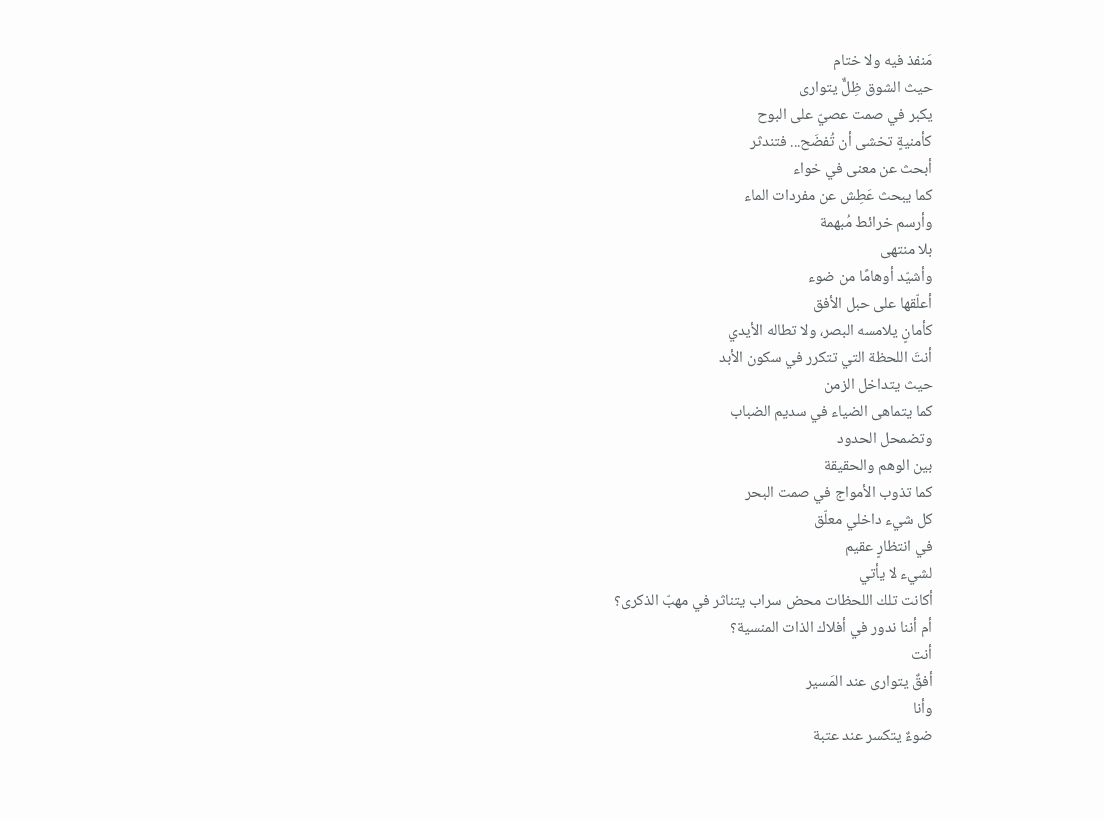مَنفذ فيه ولا ختام
حيث الشوق ظِلٌّ يتوارى
يكبر في صمت عصيّ على البوح
كأمنيةٍ تخشى أن تُفضَح... فتندثر
أبحث عن معنى في خواء
كما يبحث عَطِش عن مفردات الماء
وأرسم خرائط مُبهمة
بلا منتهى
وأشيّد أوهامًا من ضوء
أعلّقها على حبل الأفق
كأمانٍ يلامسه البصر، ولا تطاله الأيدي
أنتَ اللحظة التي تتكرر في سكون الأبد
حيث يتداخل الزمن
كما يتماهى الضياء في سديم الضباب
وتضمحل الحدود
بين الوهم والحقيقة
كما تذوب الأمواج في صمت البحر
كل شيء داخلي معلّق
في انتظارٍ عقيم
لشيء لا يأتي
أكانت تلك اللحظات محض سراب يتناثر في مهبّ الذكرى؟
أم أننا ندور في أفلاك الذات المنسية؟
أنت
أفقٌ يتوارى عند المَسير
وأنا
ضوءٌ يتكسر عند عتبة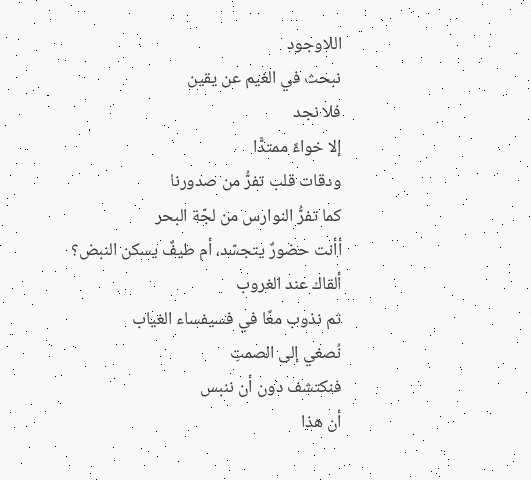اللاوجود
نبحث في الغيم عن يقين
فلا نجد
إلا خواءً ممتدًّا
ودقات قلب تفرُّ من صدورنا
كما تفرُّ النوارس من لجّة البحر
أأنت حضورٌ يتجسّد، أم طيفٌ يسكن النبض؟
ألقاك عند الغروب
ثم نذوب معًا في فسيفساء الغياب
نُصغي إلى الصمتِ
فنكتشف دون أن ننبس
أن هذا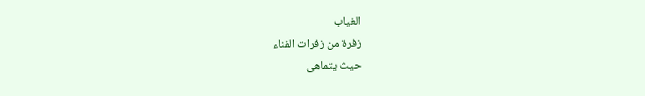الغياب
زفرة من زفرات الفناء
حيث يتماهى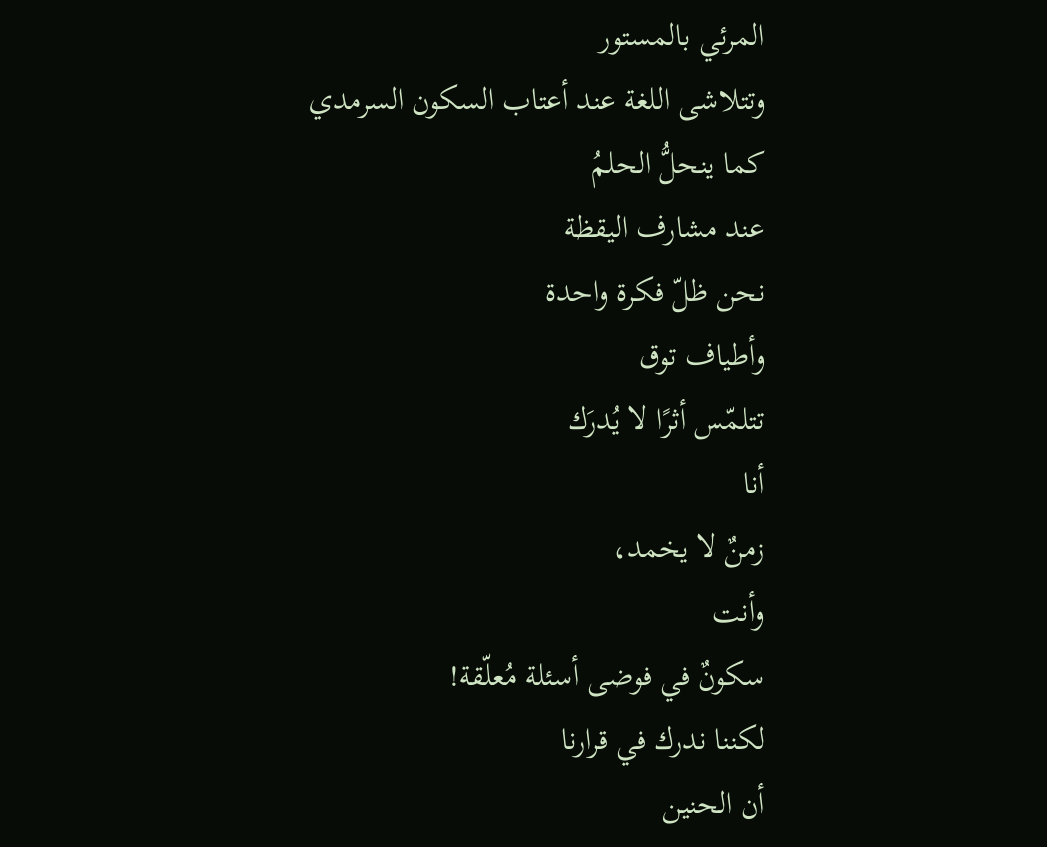المرئي بالمستور
وتتلاشى اللغة عند أعتاب السكون السرمدي
كما ينحلُّ الحلمُ
عند مشارف اليقظة
نحن ظلّ فكرة واحدة
وأطياف توق
تتلمّس أثرًا لا يُدرَك
أنا
زمنٌ لا يخمد،
وأنت
سكونٌ في فوضى أسئلة مُعلّقة!
لكننا ندرك في قرارنا
أن الحنين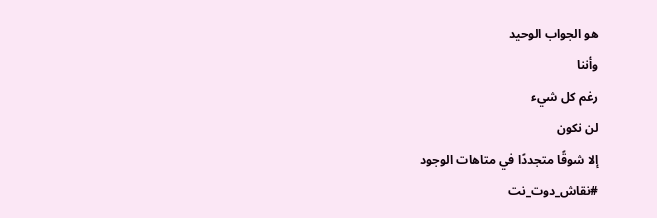هو الجواب الوحيد
وأننا
رغم كل شيء
لن نكون
إلا شوقًا متجددًا في متاهات الوجود
#نقاش_دوت_نت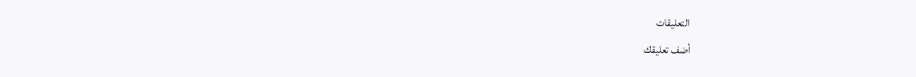التعليقات
أضف تعليقك